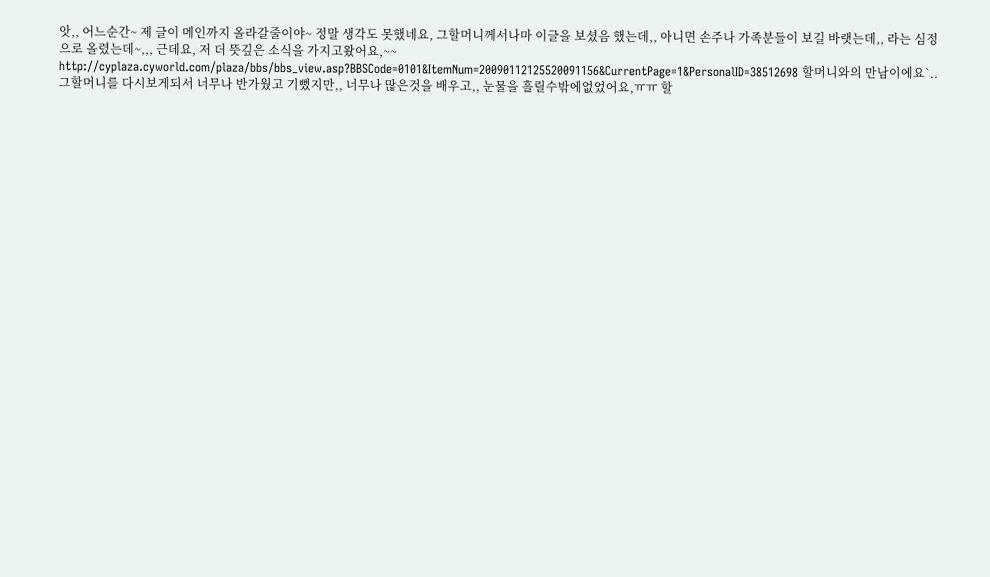앗,, 어느순간~ 제 글이 메인까지 올라갈줄이야~ 정말 생각도 못했네요, 그할머니께서나마 이글을 보셨음 했는데,, 아니면 손주나 가족분들이 보길 바랫는데,, 라는 심정으로 올렸는데~,,, 근데요, 저 더 뜻깊은 소식을 가지고왔어요,~~ http://cyplaza.cyworld.com/plaza/bbs/bbs_view.asp?BBSCode=0101&ItemNum=20090112125520091156&CurrentPage=1&PersonalID=38512698 할머니와의 만남이에요`.. 그할머니를 다시보게되서 너무나 반가웠고 기뻤지만,, 너무나 많은것을 배우고,, 눈물을 흘릴수밖에없었어요,ㅠㅠ 할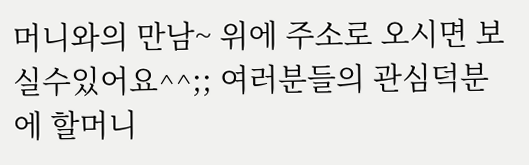머니와의 만남~ 위에 주소로 오시면 보실수있어요^^;; 여러분들의 관심덕분에 할머니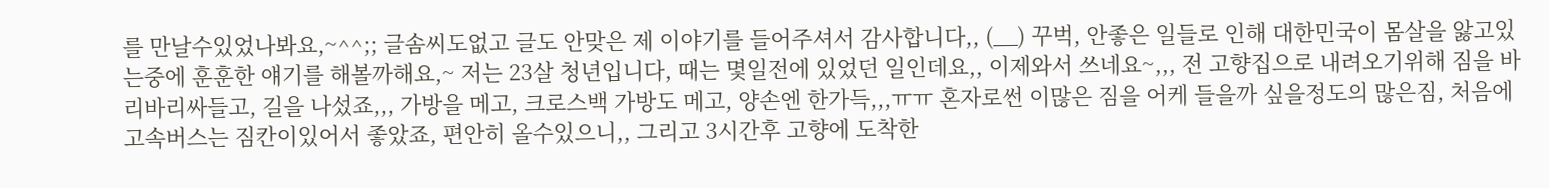를 만날수있었나봐요,~^^;; 글솜씨도없고 글도 안맞은 제 이야기를 들어주셔서 감사합니다,, (__) 꾸벅, 안좋은 일들로 인해 대한민국이 몸살을 앓고있는중에 훈훈한 얘기를 해볼까해요,~ 저는 23살 청년입니다, 때는 몇일전에 있었던 일인데요,, 이제와서 쓰네요~,,, 전 고향집으로 내려오기위해 짐을 바리바리싸들고, 길을 나섰죠,,, 가방을 메고, 크로스백 가방도 메고, 양손엔 한가득,,,ㅠㅠ 혼자로썬 이많은 짐을 어케 들을까 싶을정도의 많은짐, 처음에 고속버스는 짐칸이있어서 좋았죠, 편안히 올수있으니,, 그리고 3시간후 고향에 도착한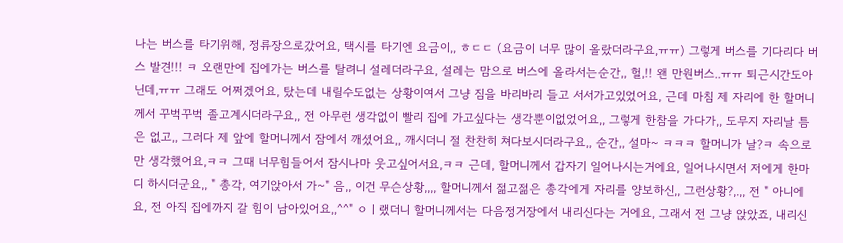나는 버스를 타기위해, 정류장으로갔어요, 택시를 타기엔 요금이,, ㅎㄷㄷ (요금이 너무 많이 올랐더라구요,ㅠㅠ) 그렇게 버스를 기다리다 버스 발견!!! ㅋ 오랜만에 집에가는 버스를 탈려니 설레더라구요, 설레는 맘으로 버스에 올라서는순간,, 헐,!! 왠 만원버스..ㅠㅠ 퇴근시간도아닌데,ㅠㅠ 그래도 어쩌겠어요, 탔는데 내릴수도없는 상황이여서 그냥 짐을 바리바리 들고 서서가고있었어요, 근데 마침 제 자리에 한 할머니께서 꾸벅꾸벅 졸고계시더라구요,, 전 아무런 생각없이 빨리 집에 가고싶다는 생각뿐이없었어요,, 그렇게 한참을 가다가,, 도무지 자리날 틈은 없고,, 그러다 제 앞에 할머니께서 잠에서 깨셨어요,, 깨시더니 절 찬찬히 쳐다보시더라구요,, 순간,, 설마~ ㅋㅋㅋ 할머니가 날?ㅋ 속으로만 생각했어요,ㅋㅋ 그때 너무힘들어서 잠시나마 웃고싶어서요,ㅋㅋ 근데, 할머니께서 갑자기 일어나시는거에요, 일어나시면서 저에게 한마디 하시더군요,, " 총각, 여기앉아서 가~" 음,, 이건 무슨상황,,,, 할머니께서 젊고젊은 총각에게 자리를 양보하신,, 그런상황?,.,, 전 " 아니에요, 전 아직 집에까지 갈 힘이 남아있어요,,^^" ㅇㅣ랬더니 할머니께서는 다음정거장에서 내리신다는 거에요, 그래서 전 그냥 앉았죠, 내리신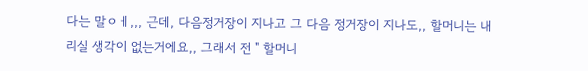다는 말ㅇㅔ,,, 근데, 다음정거장이 지나고 그 다음 정거장이 지나도,, 할머니는 내리실 생각이 없는거에요,, 그래서 전 " 할머니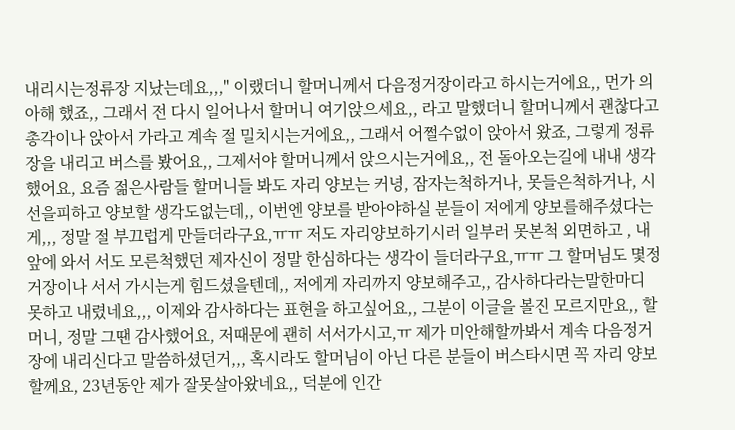내리시는정류장 지났는데요,,," 이랬더니 할머니께서 다음정거장이라고 하시는거에요,, 먼가 의아해 했죠,, 그래서 전 다시 일어나서 할머니 여기앉으세요,, 라고 말했더니 할머니께서 괜찮다고 총각이나 앉아서 가라고 계속 절 밀치시는거에요,, 그래서 어쩔수없이 앉아서 왔죠, 그렇게 정류장을 내리고 버스를 봤어요,, 그제서야 할머니께서 앉으시는거에요,, 전 돌아오는길에 내내 생각했어요, 요즘 젊은사람들 할머니들 봐도 자리 양보는 커녕, 잠자는척하거나, 못들은척하거나, 시선을피하고 양보할 생각도없는데,, 이번엔 양보를 받아야하실 분들이 저에게 양보를해주셨다는게,,, 정말 절 부끄럽게 만들더라구요,ㅠㅠ 저도 자리양보하기시러 일부러 못본척 외면하고 , 내앞에 와서 서도 모른척했던 제자신이 정말 한심하다는 생각이 들더라구요,ㅠㅠ 그 할머님도 몇정거장이나 서서 가시는게 힘드셨을텐데,, 저에게 자리까지 양보해주고,, 감사하다라는말한마디 못하고 내렸네요,,, 이제와 감사하다는 표현을 하고싶어요,, 그분이 이글을 볼진 모르지만요,, 할머니, 정말 그땐 감사했어요, 저때문에 괜히 서서가시고,ㅠ 제가 미안해할까봐서 계속 다음정거장에 내리신다고 말씀하셨던거,,, 혹시라도 할머님이 아닌 다른 분들이 버스타시면 꼭 자리 양보할께요, 23년동안 제가 잘못살아왔네요,, 덕분에 인간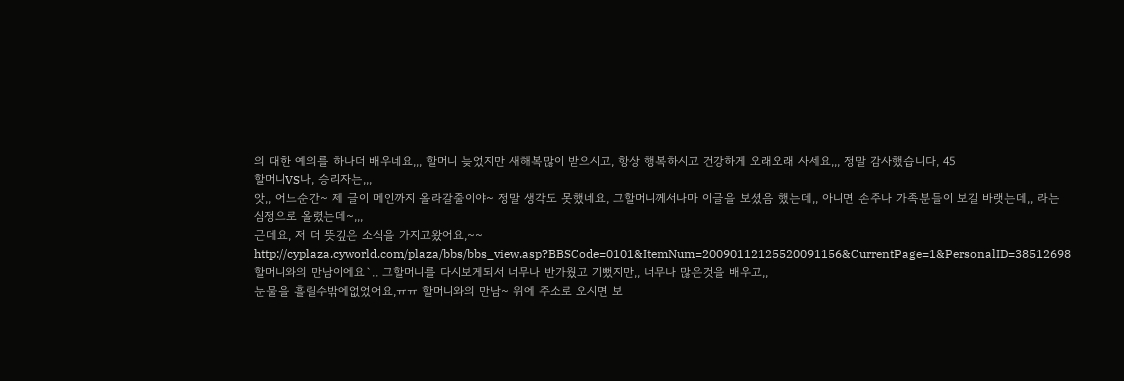의 대한 예의를 하나더 배우네요,,, 할머니 늦었지만 새해복많이 받으시고, 항상 행복하시고 건강하게 오래오래 사세요,,, 정말 감사했습니다, 45
할머니VS나, 승리자는,,,
앗,, 어느순간~ 제 글이 메인까지 올라갈줄이야~ 정말 생각도 못했네요, 그할머니께서나마 이글을 보셨음 했는데,, 아니면 손주나 가족분들이 보길 바랫는데,, 라는 심정으로 올렸는데~,,,
근데요, 저 더 뜻깊은 소식을 가지고왔어요,~~
http://cyplaza.cyworld.com/plaza/bbs/bbs_view.asp?BBSCode=0101&ItemNum=20090112125520091156&CurrentPage=1&PersonalID=38512698
할머니와의 만남이에요`.. 그할머니를 다시보게되서 너무나 반가웠고 기뻤지만,, 너무나 많은것을 배우고,,
눈물을 흘릴수밖에없었어요,ㅠㅠ 할머니와의 만남~ 위에 주소로 오시면 보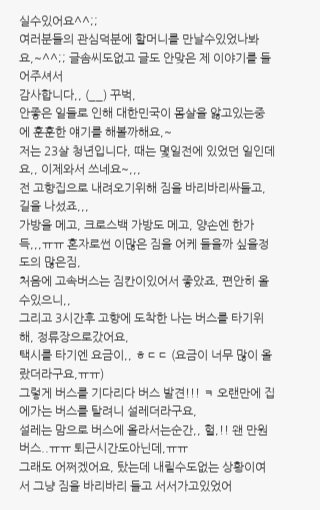실수있어요^^;;
여러분들의 관심덕분에 할머니를 만날수있었나봐요,~^^;; 글솜씨도없고 글도 안맞은 제 이야기를 들어주셔서
감사합니다,, (__) 꾸벅,
안좋은 일들로 인해 대한민국이 몸살을 앓고있는중에 훈훈한 얘기를 해볼까해요,~
저는 23살 청년입니다, 때는 몇일전에 있었던 일인데요,, 이제와서 쓰네요~,,,
전 고향집으로 내려오기위해 짐을 바리바리싸들고, 길을 나섰죠,,,
가방을 메고, 크로스백 가방도 메고, 양손엔 한가득,,,ㅠㅠ 혼자로썬 이많은 짐을 어케 들을까 싶을정도의 많은짐,
처음에 고속버스는 짐칸이있어서 좋았죠, 편안히 올수있으니,,
그리고 3시간후 고향에 도착한 나는 버스를 타기위해, 정류장으로갔어요,
택시를 타기엔 요금이,, ㅎㄷㄷ (요금이 너무 많이 올랐더라구요,ㅠㅠ)
그렇게 버스를 기다리다 버스 발견!!! ㅋ 오랜만에 집에가는 버스를 탈려니 설레더라구요,
설레는 맘으로 버스에 올라서는순간,, 헐,!! 왠 만원버스..ㅠㅠ 퇴근시간도아닌데,ㅠㅠ
그래도 어쩌겠어요, 탔는데 내릴수도없는 상황이여서 그냥 짐을 바리바리 들고 서서가고있었어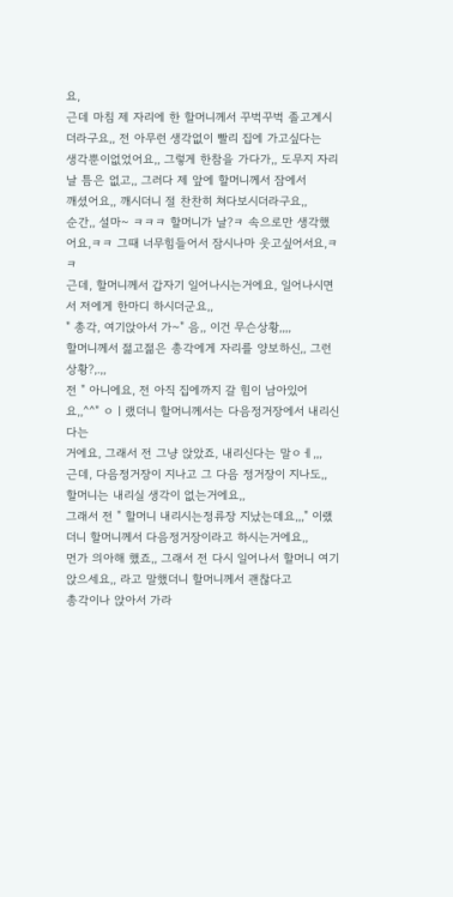요,
근데 마침 제 자리에 한 할머니께서 꾸벅꾸벅 졸고계시더라구요,, 전 아무런 생각없이 빨리 집에 가고싶다는
생각뿐이없었어요,, 그렇게 한참을 가다가,, 도무지 자리날 틈은 없고,, 그러다 제 앞에 할머니께서 잠에서
깨셨어요,, 깨시더니 절 찬찬히 쳐다보시더라구요,,
순간,, 설마~ ㅋㅋㅋ 할머니가 날?ㅋ 속으로만 생각했어요,ㅋㅋ 그때 너무힘들어서 잠시나마 웃고싶어서요,ㅋㅋ
근데, 할머니께서 갑자기 일어나시는거에요, 일어나시면서 저에게 한마디 하시더군요,,
" 총각, 여기앉아서 가~" 음,, 이건 무슨상황,,,,
할머니께서 젊고젊은 총각에게 자리를 양보하신,, 그런상황?,.,,
전 " 아니에요, 전 아직 집에까지 갈 힘이 남아있어요,,^^" ㅇㅣ랬더니 할머니께서는 다음정거장에서 내리신다는
거에요, 그래서 전 그냥 앉았죠, 내리신다는 말ㅇㅔ,,,
근데, 다음정거장이 지나고 그 다음 정거장이 지나도,, 할머니는 내리실 생각이 없는거에요,,
그래서 전 " 할머니 내리시는정류장 지났는데요,,," 이랬더니 할머니께서 다음정거장이라고 하시는거에요,,
먼가 의아해 했죠,, 그래서 전 다시 일어나서 할머니 여기앉으세요,, 라고 말했더니 할머니께서 괜찮다고
총각이나 앉아서 가라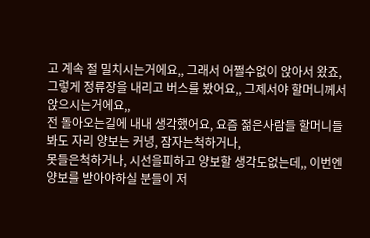고 계속 절 밀치시는거에요,, 그래서 어쩔수없이 앉아서 왔죠,
그렇게 정류장을 내리고 버스를 봤어요,, 그제서야 할머니께서 앉으시는거에요,,
전 돌아오는길에 내내 생각했어요, 요즘 젊은사람들 할머니들 봐도 자리 양보는 커녕, 잠자는척하거나,
못들은척하거나, 시선을피하고 양보할 생각도없는데,, 이번엔 양보를 받아야하실 분들이 저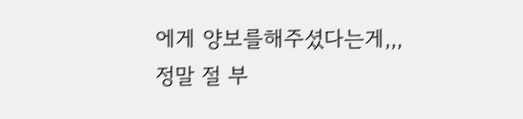에게 양보를해주셨다는게,,,
정말 절 부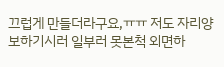끄럽게 만들더라구요,ㅠㅠ 저도 자리양보하기시러 일부러 못본척 외면하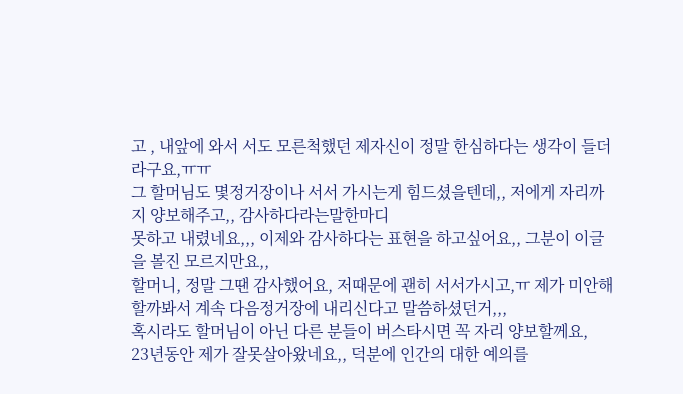고 , 내앞에 와서 서도 모른척했던 제자신이 정말 한심하다는 생각이 들더라구요,ㅠㅠ
그 할머님도 몇정거장이나 서서 가시는게 힘드셨을텐데,, 저에게 자리까지 양보해주고,, 감사하다라는말한마디
못하고 내렸네요,,, 이제와 감사하다는 표현을 하고싶어요,, 그분이 이글을 볼진 모르지만요,,
할머니, 정말 그땐 감사했어요, 저때문에 괜히 서서가시고,ㅠ 제가 미안해할까봐서 계속 다음정거장에 내리신다고 말씀하셨던거,,,
혹시라도 할머님이 아닌 다른 분들이 버스타시면 꼭 자리 양보할께요,
23년동안 제가 잘못살아왔네요,, 덕분에 인간의 대한 예의를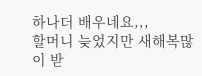하나더 배우네요,,,
할머니 늦었지만 새해복많이 받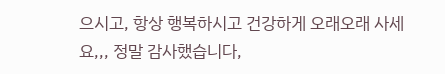으시고, 항상 행복하시고 건강하게 오래오래 사세요,,, 정말 감사했습니다,